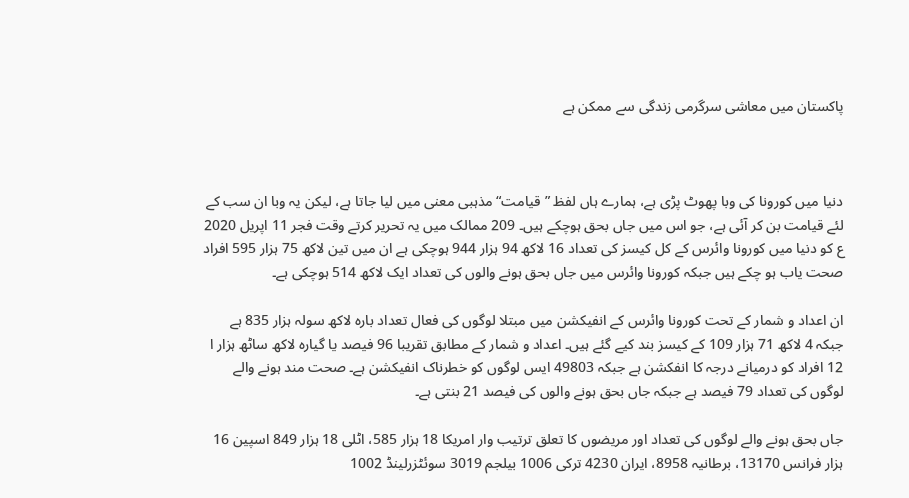پاکستان میں معاشی سرگرمی زندگی سے ممکن ہے



دنیا میں کورونا کی وبا پھوٹ پڑی ہے، ہمارے ہاں لفظ ”قیامت“ مذہبی معنی میں لیا جاتا ہے، لیکن یہ وبا ان سب کے لئے قیامت بن کر آئی ہے، جو اس میں جاں بحق ہوچکے ہیں۔ 209 ممالک میں یہ تحریر کرتے وقت فجر 11 اپریل 2020 ع کو دنیا میں کورونا وائرس کے کل کیسز کی تعداد 16 لاکھ 94 ہزار 944 ہوچکی ہے ان میں تین لاکھ 75 ہزار 595 افراد صحت یاب ہو چکے ہیں جبکہ کورونا وائرس میں جاں بحق ہونے والوں کی تعداد ایک لاکھ 514 ہوچکی ہے۔

ان اعداد و شمار کے تحت کورونا وائرس کے انفیکشن میں مبتلا لوگوں کی فعال تعداد بارہ لاکھ سولہ ہزار 835 ہے جبکہ 4 لاکھ 71 ہزار 109 کے کیسز بند کیے گئے ہیں۔ اعداد و شمار کے مطابق تقریبا 96 فیصد یا گیارہ لاکھ ساٹھ ہزار ا 12 افراد کو درمیانے درجہ کا انفکشن ہے جبکہ 49803 ایس لوگوں کو خطرناک انفیکشن ہے۔ صحت مند ہونے والے لوگوں کی تعداد 79 فیصد ہے جبکہ جاں بحق ہونے والوں کی فیصد 21 بنتی ہے۔

جاں بحق ہونے والے لوگوں کی تعداد اور مریضوں کا تعلق ترتیب وار امریکا 18 ہزار 585، اٹلی 18 ہزار 849 اسپین 16 ہزار فرانس 13170، برطانیہ 8958، ایران 4230 ترکی 1006 بیلجم 3019 سوئٹزرلینڈ 1002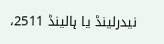نیدرلینڈ یا ہالینڈ 2511،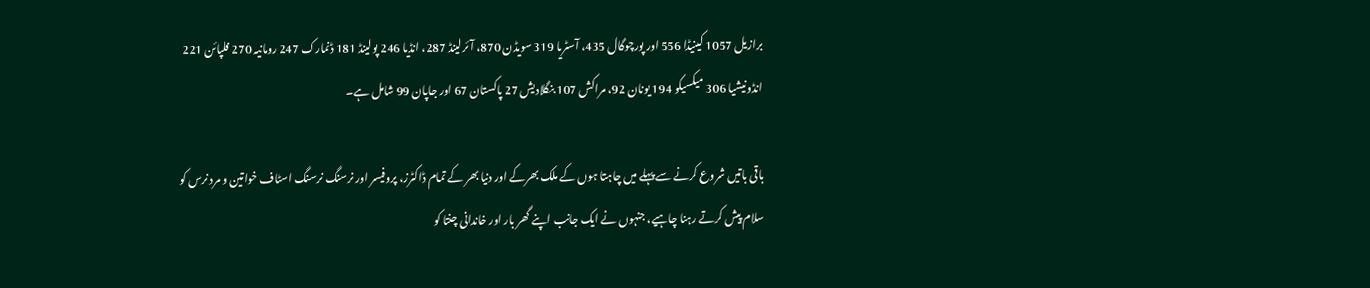برازیل 1057 کینیڈا 556 اور پورچوگال 435، آسٹریا 319 سویڈن 870، آئرلینڈ 287، انڈیا 246 پولینڈ 181 ڈنمارک 247 رومانیہ 270 فلپائن 221 انڈونیشیا 306 میکسیکو 194 یونان 92، مراکش 107 بنگلادیش 27 پاکستان 67 اور جاپان 99 شامل ہے۔

باقی باتیں شروع کرنے سے پہلے میں چاہتا ہوں کے ملک بھرکے اور دنیا بھر کے تمام ڈاکٹرز، پروفیسر اور نرسنگ نرسنگ اسٹاف خواتین و مرد نرس کو سلام پیش کرتے رہنا چاہیے، جنہوں نے ایک جانب اپنے گھر بار اور خاندانی چنتا کو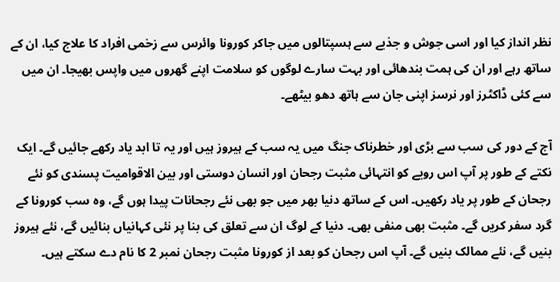نظر انداز کیا اور اسی جوش و جذبے سے ہسپتالوں میں جاکر کورونا وائرس سے زخمی افراد کا علاج کیا، ان کے ساتھ رہے اور ان کی ہمت بندھائی اور بہت سارے لوگوں کو سلامت اپنے گھروں میں واپس بھیجا۔ ان میں سے کئی ڈاکٹرز اور نرسز اپنی جان سے ہاتھ دھو بیٹھے۔

آج کے دور کی سب سے بڑی اور خطرناک جنگ میں یہ سب کے ہیروز ہیں اور یہ تا ابد یاد رکھے جائیں گے۔ ایک نکتے کے طور پر آپ اس رویے کو انتہائی مثبت رجحان اور انسان دوستی اور بین الاقوامیت پسندی کو نئے رجحان کے طور پر یاد رکھیں۔ اس کے ساتھ دنیا بھر میں جو بھی نئے رجحانات پیدا ہوں گے، وہ سب کورونا کے گرد سفر کریں گے۔ مثبت بھی منفی بھی۔ دنیا کے لوگ ان سے تعلق کی بنا پر نئی کہانیاں بنائیں گے، نئے ہیروز بنیں گے، نئے ممالک بنیں گے۔ آپ اس رجحان کو بعد از کورونا مثبت رجحان نمبر 2 کا نام دے سکتے ہیں۔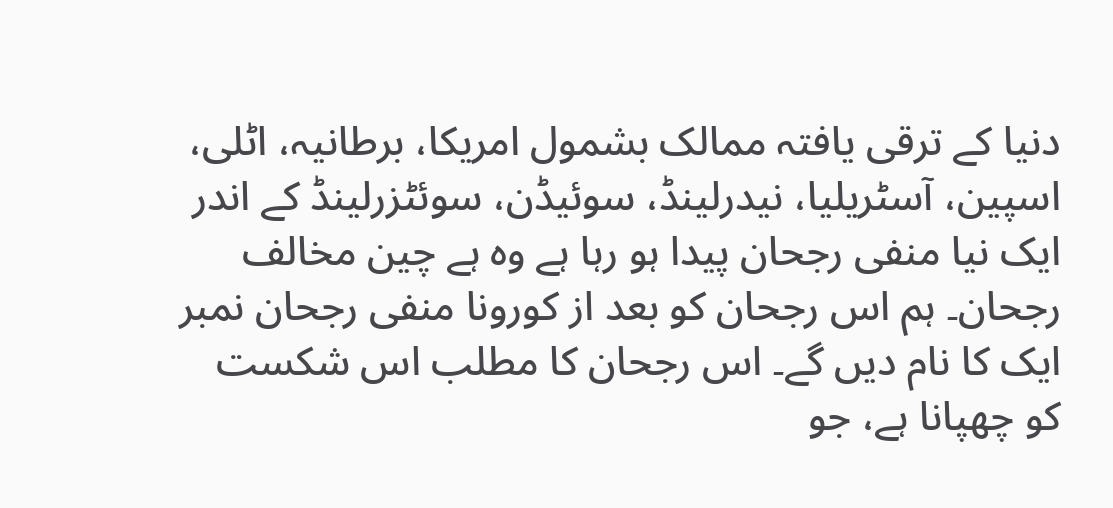دنیا کے ترقی یافتہ ممالک بشمول امریکا، برطانیہ، اٹلی، اسپین، آسٹریلیا، نیدرلینڈ، سوئیڈن، سوئٹزرلینڈ کے اندر ایک نیا منفی رجحان پیدا ہو رہا ہے وہ ہے چین مخالف رجحان۔ ہم اس رجحان کو بعد از کورونا منفی رجحان نمبر ایک کا نام دیں گے۔ اس رجحان کا مطلب اس شکست کو چھپانا ہے، جو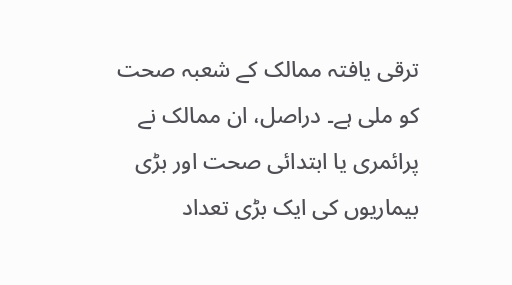ترقی یافتہ ممالک کے شعبہ صحت کو ملی ہے۔ دراصل، ان ممالک نے پرائمری یا ابتدائی صحت اور بڑی بیماریوں کی ایک بڑی تعداد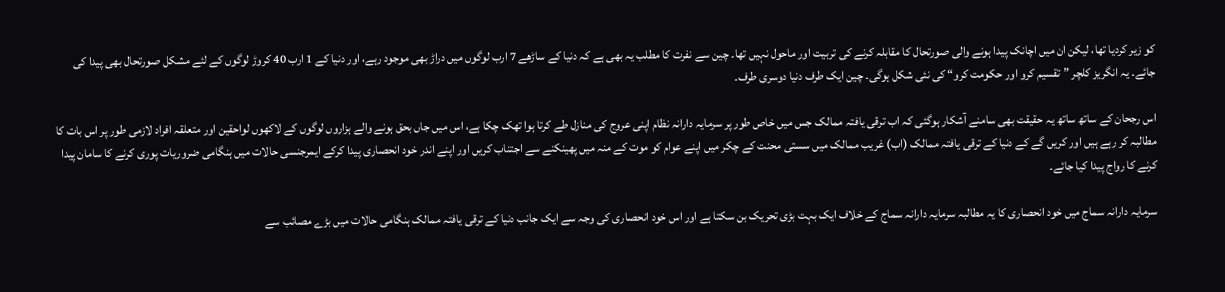کو زیر کردیا تھا، لیکن ان میں اچانک پیدا ہونے والی صورتحال کا مقابلہ کرنے کی تربیت اور ماحول نہیں تھا۔ چین سے نفرت کا مطلب یہ بھی ہے کہ دنیا کے ساڑھے 7 ارب لوگوں میں دراڑ بھی موجود رہے، اور دنیا کے 1 ارب 40 کروڑ لوگوں کے لئے مشکل صورتحال بھی پیدا کی جائے۔ یہ انگریز کلچر ”تقسیم کرو اور حکومت کرو“ کی نئی شکل ہوگی۔ چین ایک طرف دنیا دوسری طرف۔

اس رجحان کے ساتھ ساتھ یہ حقیقت بھی سامنے آشکار ہوگئی کہ اب ترقی یافتہ ممالک جس میں خاص طور پر سرمایہ دارانہ نظام اپنی عروج کی منازل طے کرتا ہوا تھک چکا ہے، اس میں جاں بحق ہونے والے ہزاروں لوگوں کے لاکھوں لواحقین اور متعلقہ افراد لازمی طور پر اس بات کا مطالبہ کر رہے ہیں اور کریں گے کے دنیا کے ترقی یافتہ ممالک (اب) غریب ممالک میں سستی محنت کے چکر میں اپنے عوام کو موت کے منہ میں پھینکنے سے اجتناب کریں اور اپنے اندر خود انحصاری پیدا کرکے ایمرجنسی حالات میں ہنگامی ضروریات پوری کرنے کا سامان پیدا کرنے کا رواج پیدا کیا جائے۔

سرمایہ دارانہ سماج میں خود انحصاری کا یہ مطالبہ سرمایہ دارانہ سماج کے خلاف ایک بہت بڑی تحریک بن سکتا ہے اور اس خود انحصاری کی وجہ سے ایک جانب دنیا کے ترقی یافتہ ممالک ہنگامی حالات میں بڑے مصائب سے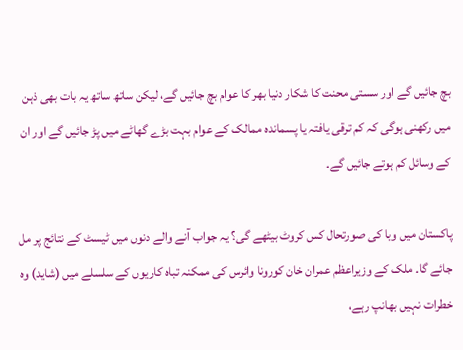بچ جائیں گے اور سستی محنت کا شکار دنیا بھر کا عوام بچ جائیں گے، لیکن ساتھ ساتھ یہ بات بھی ذہن میں رکھنی ہوگی کہ کم ترقی یافتہ یا پسماندہ ممالک کے عوام بہت بڑے گھاٹے میں پڑ جائیں گے اور ان کے وسائل کم ہوتے جائیں گے۔

پاکستان میں وبا کی صورتحال کس کروٹ بیٹھے گی؟ یہ جواب آنے والے دنوں میں ٹیسٹ کے نتائج پر مل جائے گا۔ ملک کے وزیراعظم عمران خان کورونا وائرس کی ممکنہ تباہ کاریوں کے سلسلے میں (شاید) وہ خطرات نہیں بھانپ رہے،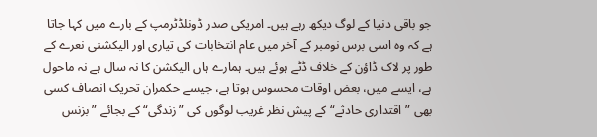جو باقی دنیا کے لوگ دیکھ رہے ہیں۔ امریکی صدر ڈونلڈٹرمپ کے بارے میں کہا جاتا ہے کہ وہ اسی برس نومبر کے آخر میں عام انتخابات کی تیاری اور الیکشنی نعرے کے طور پر لاک ڈاؤن کے خلاف ڈٹے ہوئے ہیں۔ ہمارے ہاں الیکشن کا نہ سال ہے نہ ماحول ہے، ایسے میں، بعض اوقات محسوس ہوتا ہے، جیسے حکمران تحریک انصاف کسی بھی ”اقتداری حادثے“ کے پیش نظر غریب لوگوں کی ”زندگی“ کے بجائے ”بزنس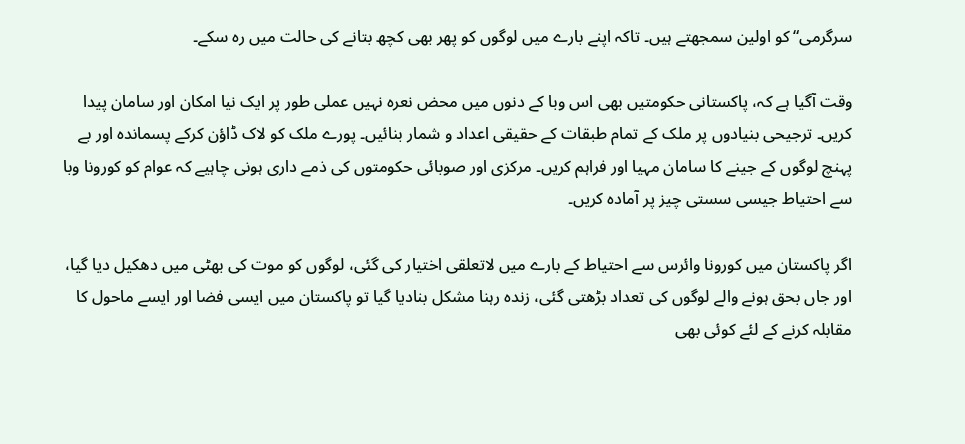سرگرمی“ کو اولین سمجھتے ہیں۔ تاکہ اپنے بارے میں لوگوں کو پھر بھی کچھ بتانے کی حالت میں رہ سکے۔

وقت آگیا ہے کہ، پاکستانی حکومتیں بھی اس وبا کے دنوں میں محض نعرہ نہیں عملی طور پر ایک نیا امکان اور سامان پیدا کریں۔ ترجیحی بنیادوں پر ملک کے تمام طبقات کے حقیقی اعداد و شمار بنائیں۔ پورے ملک کو لاک ڈاؤن کرکے پسماندہ اور بے پہنچ لوگوں کے جینے کا سامان مہیا اور فراہم کریں۔ مرکزی اور صوبائی حکومتوں کی ذمے داری ہونی چاہیے کہ عوام کو کورونا وبا سے احتیاط جیسی سستی چیز پر آمادہ کریں۔

اگر پاکستان میں کورونا وائرس سے احتیاط کے بارے میں لاتعلقی اختیار کی گئی، لوگوں کو موت کی بھٹی میں دھکیل دیا گیا، اور جاں بحق ہونے والے لوگوں کی تعداد بڑھتی گئی، زندہ رہنا مشکل بنادیا گیا تو پاکستان میں ایسی فضا اور ایسے ماحول کا مقابلہ کرنے کے لئے کوئی بھی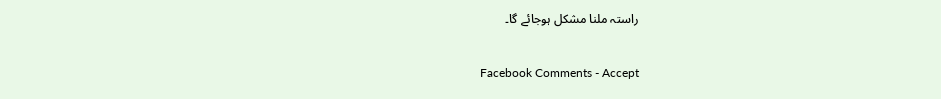راستہ ملنا مشکل ہوجائے گا۔


Facebook Comments - Accept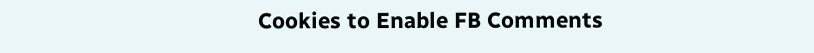Cookies to Enable FB Comments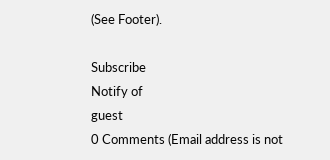(See Footer).

Subscribe
Notify of
guest
0 Comments (Email address is not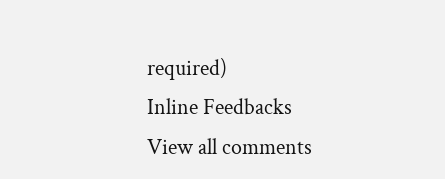required)
Inline Feedbacks
View all comments